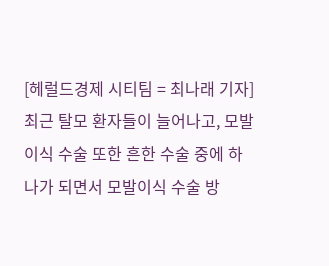[헤럴드경제 시티팀 = 최나래 기자]최근 탈모 환자들이 늘어나고, 모발이식 수술 또한 흔한 수술 중에 하나가 되면서 모발이식 수술 방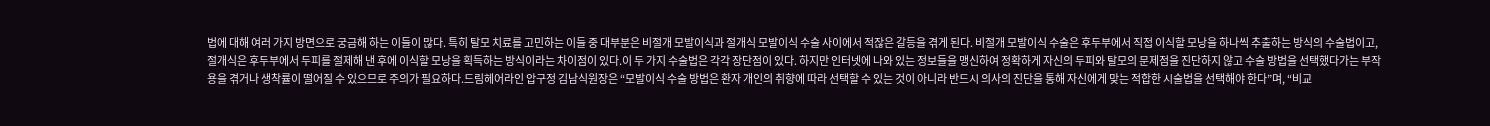법에 대해 여러 가지 방면으로 궁금해 하는 이들이 많다. 특히 탈모 치료를 고민하는 이들 중 대부분은 비절개 모발이식과 절개식 모발이식 수술 사이에서 적잖은 갈등을 겪게 된다. 비절개 모발이식 수술은 후두부에서 직접 이식할 모낭을 하나씩 추출하는 방식의 수술법이고, 절개식은 후두부에서 두피를 절제해 낸 후에 이식할 모낭을 획득하는 방식이라는 차이점이 있다.이 두 가지 수술법은 각각 장단점이 있다. 하지만 인터넷에 나와 있는 정보들을 맹신하여 정확하게 자신의 두피와 탈모의 문제점을 진단하지 않고 수술 방법을 선택했다가는 부작용을 겪거나 생착률이 떨어질 수 있으므로 주의가 필요하다.드림헤어라인 압구정 김남식원장은 “모발이식 수술 방법은 환자 개인의 취향에 따라 선택할 수 있는 것이 아니라 반드시 의사의 진단을 통해 자신에게 맞는 적합한 시술법을 선택해야 한다”며, “비교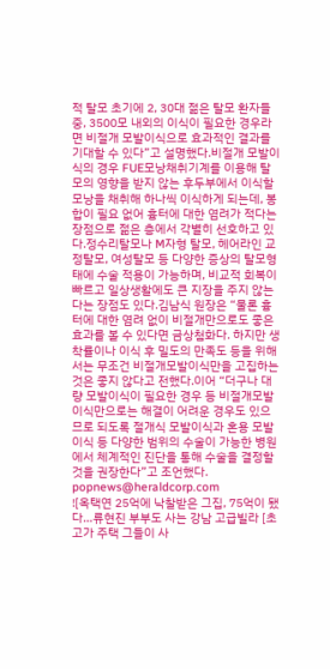적 탈모 초기에 2, 30대 젊은 탈모 환자들 중, 3500모 내외의 이식이 필요한 경우라면 비절개 모발이식으로 효과적인 결과를 기대할 수 있다”고 설명했다.비절개 모발이식의 경우 FUE모낭채취기계를 이용해 탈모의 영향을 받지 않는 후두부에서 이식할 모낭을 채취해 하나씩 이식하게 되는데, 봉합이 필요 없어 흉터에 대한 염려가 적다는 장점으로 젊은 층에서 각별히 선호하고 있다.정수리탈모나 M자형 탈모, 헤어라인 교정탈모, 여성탈모 등 다양한 증상의 탈모형태에 수술 적용이 가능하며, 비교적 회복이 빠르고 일상생활에도 큰 지장을 주지 않는다는 장점도 있다.김남식 원장은 “물론 흉터에 대한 염려 없이 비절개만으로도 좋은 효과를 볼 수 있다면 금상첨화다. 하지만 생착률이나 이식 후 밀도의 만족도 등을 위해서는 무조건 비절개모발이식만을 고집하는 것은 좋지 않다고 전했다.이어 “더구나 대량 모발이식이 필요한 경우 등 비절개모발이식만으로는 해결이 어려운 경우도 있으므로 되도록 절개식 모발이식과 혼용 모발이식 등 다양한 범위의 수술이 가능한 병원에서 체계적인 진단을 통해 수술을 결정할 것을 권장한다”고 조언했다.
popnews@heraldcorp.com
![옥택연 25억에 낙찰받은 그집, 75억이 됐다…류현진 부부도 사는 강남 고급빌라 [초고가 주택 그들이 사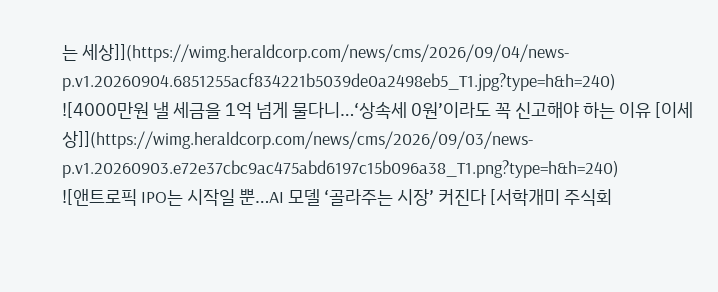는 세상]](https://wimg.heraldcorp.com/news/cms/2026/09/04/news-p.v1.20260904.6851255acf834221b5039de0a2498eb5_T1.jpg?type=h&h=240)
![4000만원 낼 세금을 1억 넘게 물다니…‘상속세 0원’이라도 꼭 신고해야 하는 이유 [이세상]](https://wimg.heraldcorp.com/news/cms/2026/09/03/news-p.v1.20260903.e72e37cbc9ac475abd6197c15b096a38_T1.png?type=h&h=240)
![앤트로픽 IPO는 시작일 뿐…AI 모델 ‘골라주는 시장’ 커진다 [서학개미 주식회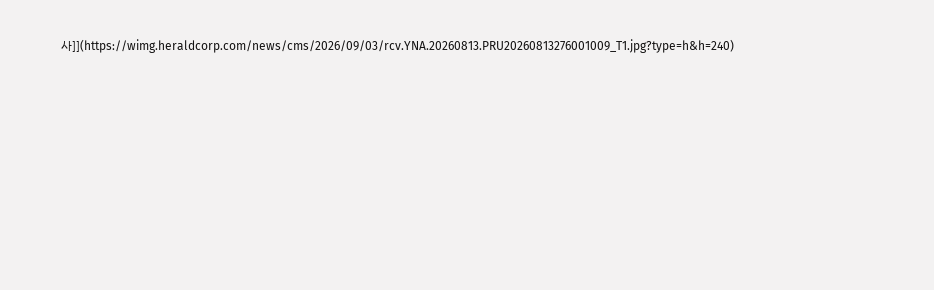사]](https://wimg.heraldcorp.com/news/cms/2026/09/03/rcv.YNA.20260813.PRU20260813276001009_T1.jpg?type=h&h=240)